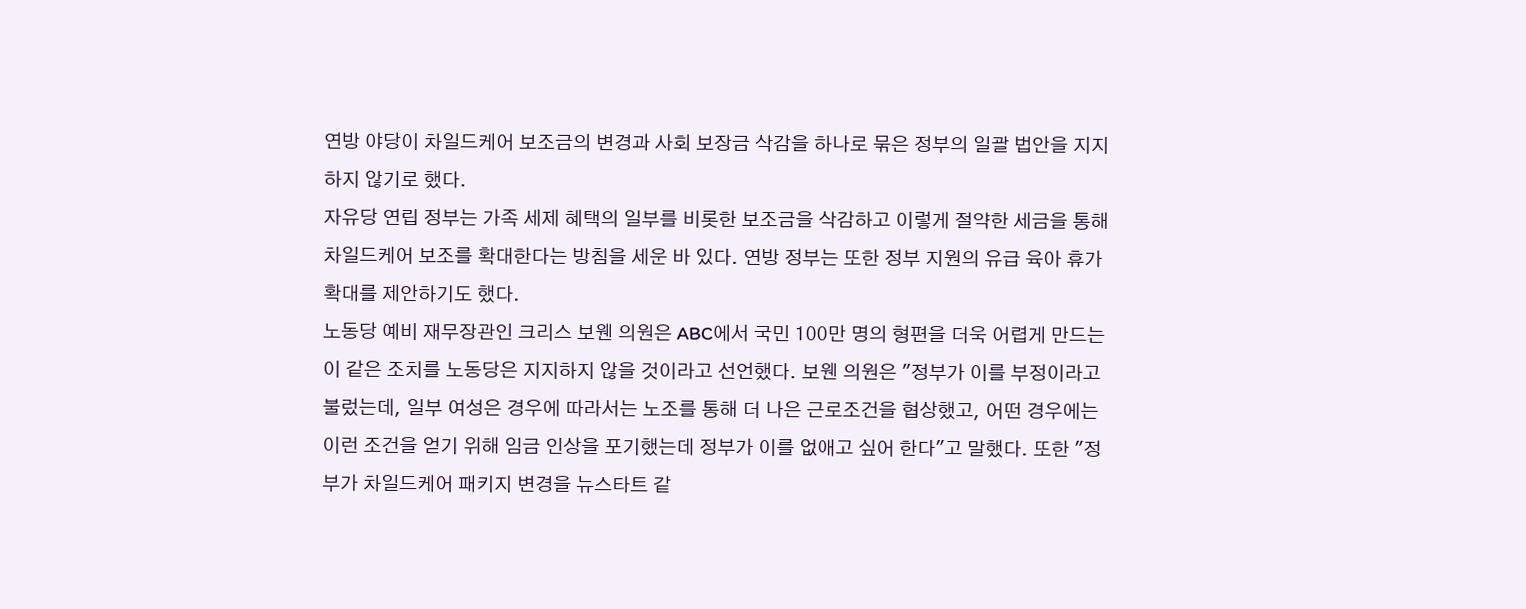연방 야당이 차일드케어 보조금의 변경과 사회 보장금 삭감을 하나로 묶은 정부의 일괄 법안을 지지하지 않기로 했다.
자유당 연립 정부는 가족 세제 혜택의 일부를 비롯한 보조금을 삭감하고 이렇게 절약한 세금을 통해 차일드케어 보조를 확대한다는 방침을 세운 바 있다. 연방 정부는 또한 정부 지원의 유급 육아 휴가 확대를 제안하기도 했다.
노동당 예비 재무장관인 크리스 보웬 의원은 ABC에서 국민 100만 명의 형편을 더욱 어렵게 만드는 이 같은 조치를 노동당은 지지하지 않을 것이라고 선언했다. 보웬 의원은 "정부가 이를 부정이라고 불렀는데, 일부 여성은 경우에 따라서는 노조를 통해 더 나은 근로조건을 협상했고, 어떤 경우에는 이런 조건을 얻기 위해 임금 인상을 포기했는데 정부가 이를 없애고 싶어 한다"고 말했다. 또한 "정부가 차일드케어 패키지 변경을 뉴스타트 같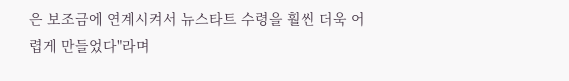은 보조금에 연계시켜서 뉴스타트 수령을 훨씬 더욱 어렵게 만들었다"라며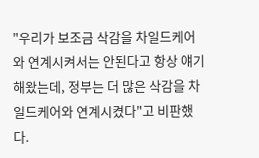"우리가 보조금 삭감을 차일드케어와 연계시켜서는 안된다고 항상 얘기해왔는데, 정부는 더 많은 삭감을 차일드케어와 연계시켰다"고 비판했다.